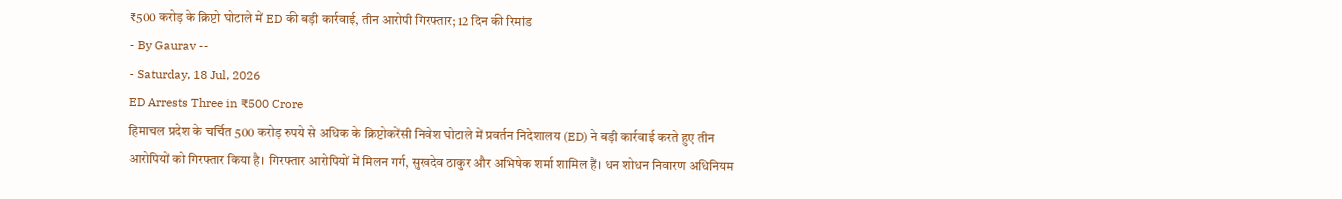₹500 करोड़ के क्रिप्टो घोटाले में ED की बड़ी कार्रवाई, तीन आरोपी गिरफ्तार; 12 दिन की रिमांड
- By Gaurav --
- Saturday, 18 Jul, 2026
ED Arrests Three in ₹500 Crore
हिमाचल प्रदेश के चर्चित 500 करोड़ रुपये से अधिक के क्रिप्टोकरेंसी निवेश घोटाले में प्रवर्तन निदेशालय (ED) ने बड़ी कार्रवाई करते हुए तीन आरोपियों को गिरफ्तार किया है। गिरफ्तार आरोपियों में मिलन गर्ग, सुखदेव ठाकुर और अभिषेक शर्मा शामिल हैं। धन शोधन निवारण अधिनियम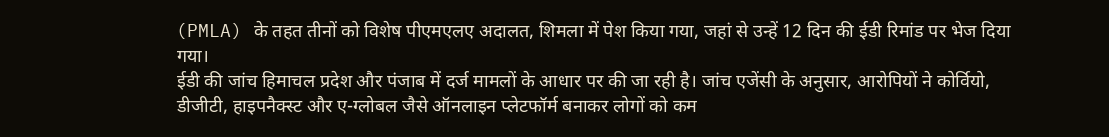(PMLA) के तहत तीनों को विशेष पीएमएलए अदालत, शिमला में पेश किया गया, जहां से उन्हें 12 दिन की ईडी रिमांड पर भेज दिया गया।
ईडी की जांच हिमाचल प्रदेश और पंजाब में दर्ज मामलों के आधार पर की जा रही है। जांच एजेंसी के अनुसार, आरोपियों ने कोर्वियो, डीजीटी, हाइपनैक्स्ट और ए-ग्लोबल जैसे ऑनलाइन प्लेटफॉर्म बनाकर लोगों को कम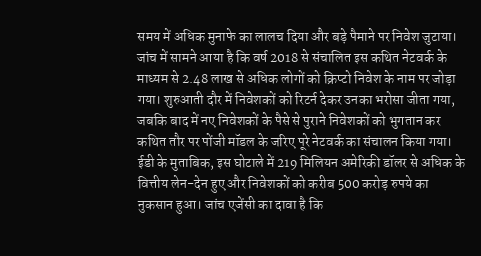समय में अधिक मुनाफे का लालच दिया और बड़े पैमाने पर निवेश जुटाया।
जांच में सामने आया है कि वर्ष 2018 से संचालित इस कथित नेटवर्क के माध्यम से 2.48 लाख से अधिक लोगों को क्रिप्टो निवेश के नाम पर जोड़ा गया। शुरुआती दौर में निवेशकों को रिटर्न देकर उनका भरोसा जीता गया, जबकि बाद में नए निवेशकों के पैसे से पुराने निवेशकों को भुगतान कर कथित तौर पर पोंजी मॉडल के जरिए पूरे नेटवर्क का संचालन किया गया।
ईडी के मुताबिक, इस घोटाले में 219 मिलियन अमेरिकी डॉलर से अधिक के वित्तीय लेन-देन हुए और निवेशकों को करीब 500 करोड़ रुपये का नुकसान हुआ। जांच एजेंसी का दावा है कि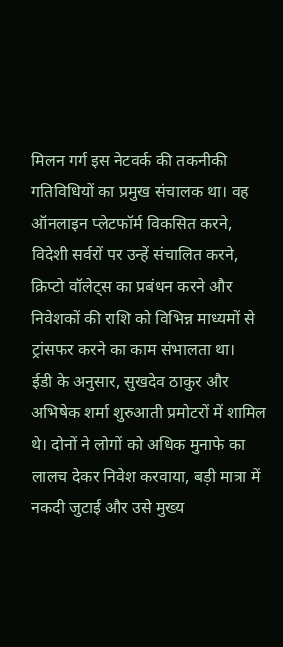मिलन गर्ग इस नेटवर्क की तकनीकी गतिविधियों का प्रमुख संचालक था। वह ऑनलाइन प्लेटफॉर्म विकसित करने, विदेशी सर्वरों पर उन्हें संचालित करने, क्रिप्टो वॉलेट्स का प्रबंधन करने और निवेशकों की राशि को विभिन्न माध्यमों से ट्रांसफर करने का काम संभालता था।
ईडी के अनुसार, सुखदेव ठाकुर और अभिषेक शर्मा शुरुआती प्रमोटरों में शामिल थे। दोनों ने लोगों को अधिक मुनाफे का लालच देकर निवेश करवाया, बड़ी मात्रा में नकदी जुटाई और उसे मुख्य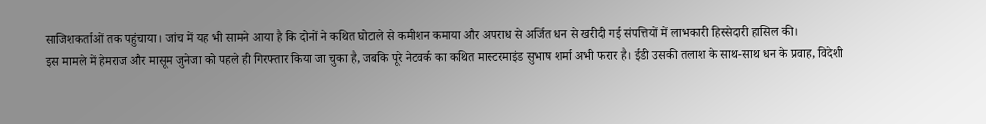साजिशकर्ताओं तक पहुंचाया। जांच में यह भी सामने आया है कि दोनों ने कथित घोटाले से कमीशन कमाया और अपराध से अर्जित धन से खरीदी गई संपत्तियों में लाभकारी हिस्सेदारी हासिल की।
इस मामले में हेमराज और मासूम जुनेजा को पहले ही गिरफ्तार किया जा चुका है, जबकि पूरे नेटवर्क का कथित मास्टरमाइंड सुभाष शर्मा अभी फरार है। ईडी उसकी तलाश के साथ-साथ धन के प्रवाह, विदेशी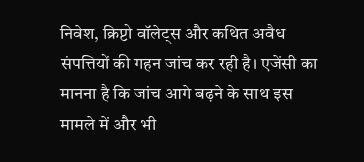निवेश, क्रिप्टो वॉलेट्स और कथित अवैध संपत्तियों की गहन जांच कर रही है। एजेंसी का मानना है कि जांच आगे बढ़ने के साथ इस मामले में और भी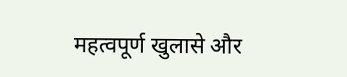महत्वपूर्ण खुलासे और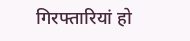गिरफ्तारियां हो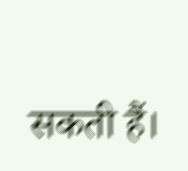सकती हैं।